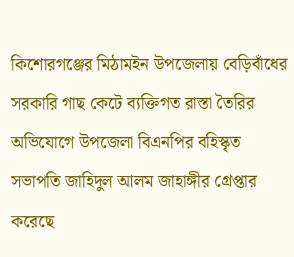কিশোরগঞ্জের মিঠামইন উপজেলায় বেড়িবাঁধের সরকারি গাছ কেটে ব্যক্তিগত রাস্তা তৈরির অভিযোগে উপজেলা বিএনপির বহিস্কৃত সভাপতি জাহিদুল আলম জাহাঙ্গীর গ্রেপ্তার করেছে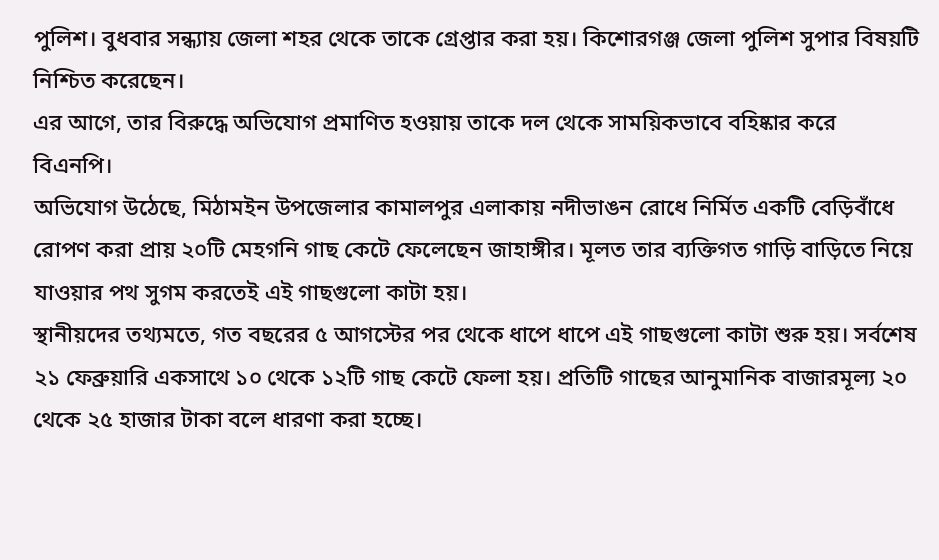পুলিশ। বুধবার সন্ধ্যায় জেলা শহর থেকে তাকে গ্রেপ্তার করা হয়। কিশোরগঞ্জ জেলা পুলিশ সুপার বিষয়টি নিশ্চিত করেছেন।
এর আগে, তার বিরুদ্ধে অভিযোগ প্রমাণিত হওয়ায় তাকে দল থেকে সাময়িকভাবে বহিষ্কার করে বিএনপি।
অভিযোগ উঠেছে, মিঠামইন উপজেলার কামালপুর এলাকায় নদীভাঙন রোধে নির্মিত একটি বেড়িবাঁধে রোপণ করা প্রায় ২০টি মেহগনি গাছ কেটে ফেলেছেন জাহাঙ্গীর। মূলত তার ব্যক্তিগত গাড়ি বাড়িতে নিয়ে যাওয়ার পথ সুগম করতেই এই গাছগুলো কাটা হয়।
স্থানীয়দের তথ্যমতে, গত বছরের ৫ আগস্টের পর থেকে ধাপে ধাপে এই গাছগুলো কাটা শুরু হয়। সর্বশেষ ২১ ফেব্রুয়ারি একসাথে ১০ থেকে ১২টি গাছ কেটে ফেলা হয়। প্রতিটি গাছের আনুমানিক বাজারমূল্য ২০ থেকে ২৫ হাজার টাকা বলে ধারণা করা হচ্ছে।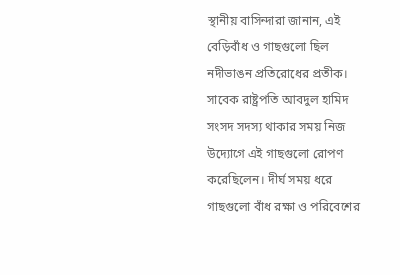স্থানীয় বাসিন্দারা জানান, এই বেড়িবাঁধ ও গাছগুলো ছিল নদীভাঙন প্রতিরোধের প্রতীক। সাবেক রাষ্ট্রপতি আবদুল হামিদ সংসদ সদস্য থাকার সময় নিজ উদ্যোগে এই গাছগুলো রোপণ করেছিলেন। দীর্ঘ সময় ধরে গাছগুলো বাঁধ রক্ষা ও পরিবেশের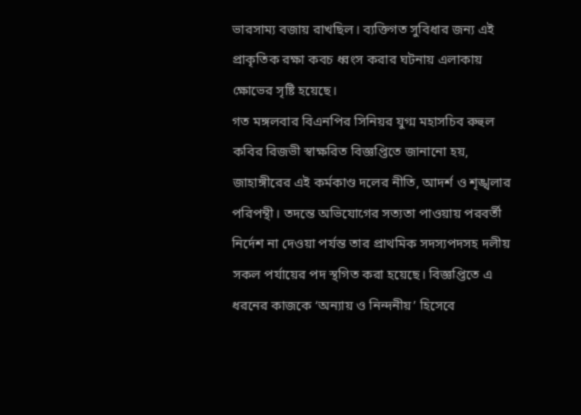ভারসাম্য বজায় রাখছিল। ব্যক্তিগত সুবিধার জন্য এই প্রাকৃতিক রক্ষা কবচ ধ্বংস করার ঘটনায় এলাকায় ক্ষোভের সৃষ্টি হয়েছে।
গত মঙ্গলবার বিএনপির সিনিয়র যুগ্ম মহাসচিব রুহুল কবির রিজভী স্বাক্ষরিত বিজ্ঞপ্তিতে জানানো হয়, জাহাঙ্গীরের এই কর্মকাণ্ড দলের নীতি, আদর্শ ও শৃঙ্খলার পরিপন্থী। তদন্তে অভিযোগের সত্যতা পাওয়ায় পরবর্তী নির্দেশ না দেওয়া পর্যন্ত তার প্রাথমিক সদস্যপদসহ দলীয় সকল পর্যায়ের পদ স্থগিত করা হয়েছে। বিজ্ঞপ্তিতে এ ধরনের কাজকে ‘অন্যায় ও নিন্দনীয়’ হিসেবে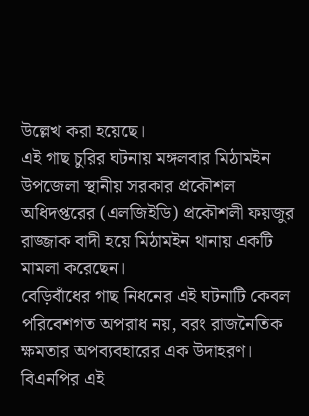উল্লেখ করা হয়েছে।
এই গাছ চুরির ঘটনায় মঙ্গলবার মিঠামইন উপজেলা স্থানীয় সরকার প্রকৌশল অধিদপ্তরের (এলজিইডি) প্রকৌশলী ফয়জুর রাজ্জাক বাদী হয়ে মিঠামইন থানায় একটি মামলা করেছেন।
বেড়িবাঁধের গাছ নিধনের এই ঘটনাটি কেবল পরিবেশগত অপরাধ নয়, বরং রাজনৈতিক ক্ষমতার অপব্যবহারের এক উদাহরণ। বিএনপির এই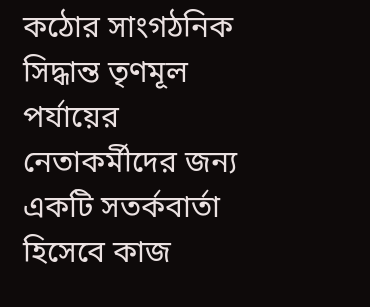কঠোর সাংগঠনিক সিদ্ধান্ত তৃণমূল পর্যায়ের নেতাকর্মীদের জন্য একটি সতর্কবার্তা হিসেবে কাজ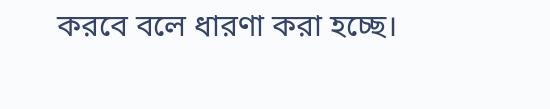করবে বলে ধারণা করা হচ্ছে।